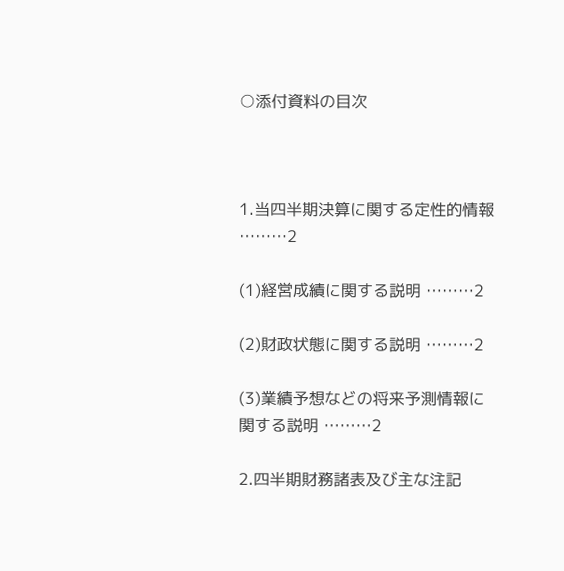○添付資料の目次



1.当四半期決算に関する定性的情報 ………2

(1)経営成績に関する説明 ………2

(2)財政状態に関する説明 ………2

(3)業績予想などの将来予測情報に関する説明 ………2

2.四半期財務諸表及び主な注記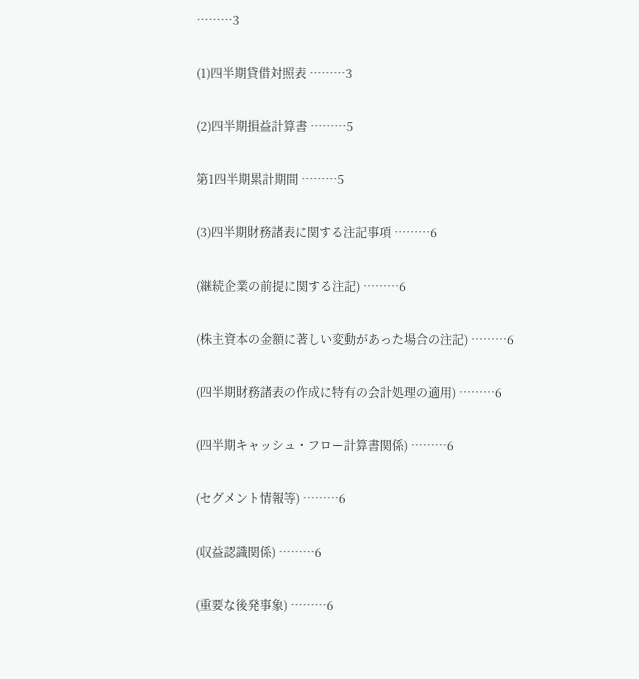………3

(1)四半期貸借対照表 ………3

(2)四半期損益計算書 ………5

第1四半期累計期間 ………5

(3)四半期財務諸表に関する注記事項 ………6

(継続企業の前提に関する注記) ………6

(株主資本の金額に著しい変動があった場合の注記) ………6

(四半期財務諸表の作成に特有の会計処理の適用) ………6

(四半期キャッシュ・フロー計算書関係) ………6

(セグメント情報等) ………6

(収益認識関係) ………6

(重要な後発事象) ………6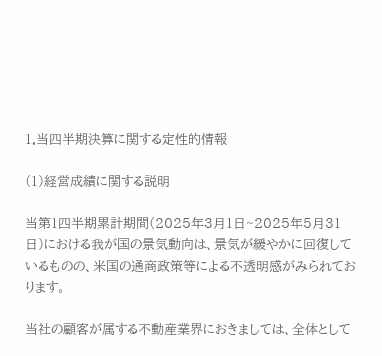1.当四半期決算に関する定性的情報

(1)経営成績に関する説明

当第1四半期累計期間(2025年3月1日~2025年5月31日)における我が国の景気動向は、景気が緩やかに回復しているものの、米国の通商政策等による不透明感がみられております。

当社の顧客が属する不動産業界におきましては、全体として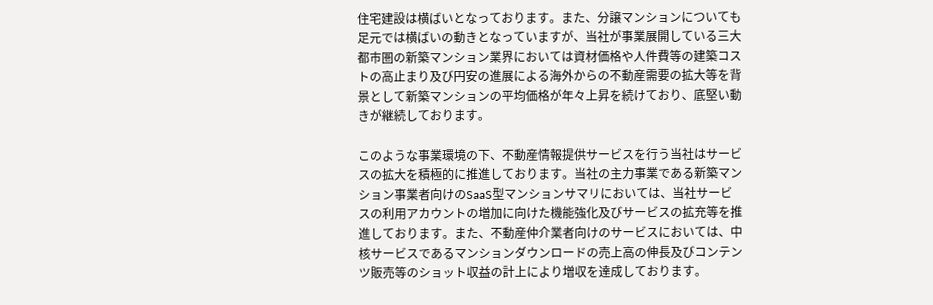住宅建設は横ばいとなっております。また、分譲マンションについても足元では横ばいの動きとなっていますが、当社が事業展開している三大都市圏の新築マンション業界においては資材価格や人件費等の建築コストの高止まり及び円安の進展による海外からの不動産需要の拡大等を背景として新築マンションの平均価格が年々上昇を続けており、底堅い動きが継続しております。

このような事業環境の下、不動産情報提供サービスを行う当社はサービスの拡大を積極的に推進しております。当社の主力事業である新築マンション事業者向けのSaaS型マンションサマリにおいては、当社サービスの利用アカウントの増加に向けた機能強化及びサービスの拡充等を推進しております。また、不動産仲介業者向けのサービスにおいては、中核サービスであるマンションダウンロードの売上高の伸長及びコンテンツ販売等のショット収益の計上により増収を達成しております。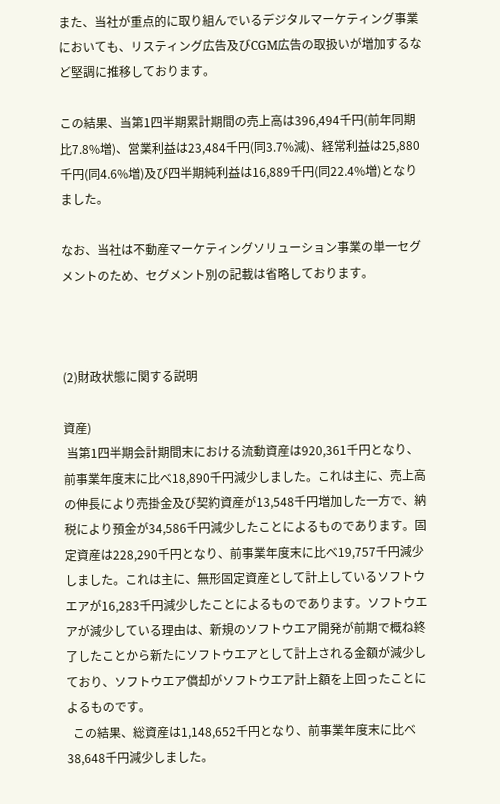また、当社が重点的に取り組んでいるデジタルマーケティング事業においても、リスティング広告及びCGM広告の取扱いが増加するなど堅調に推移しております。

この結果、当第1四半期累計期間の売上高は396,494千円(前年同期比7.8%増)、営業利益は23,484千円(同3.7%減)、経常利益は25,880千円(同4.6%増)及び四半期純利益は16,889千円(同22.4%増)となりました。

なお、当社は不動産マーケティングソリューション事業の単一セグメントのため、セグメント別の記載は省略しております。



(2)財政状態に関する説明

資産)
 当第1四半期会計期間末における流動資産は920,361千円となり、前事業年度末に比べ18,890千円減少しました。これは主に、売上高の伸長により売掛金及び契約資産が13,548千円増加した一方で、納税により預金が34,586千円減少したことによるものであります。固定資産は228,290千円となり、前事業年度末に比べ19,757千円減少しました。これは主に、無形固定資産として計上しているソフトウエアが16,283千円減少したことによるものであります。ソフトウエアが減少している理由は、新規のソフトウエア開発が前期で概ね終了したことから新たにソフトウエアとして計上される金額が減少しており、ソフトウエア償却がソフトウエア計上額を上回ったことによるものです。
  この結果、総資産は1,148,652千円となり、前事業年度末に比べ38,648千円減少しました。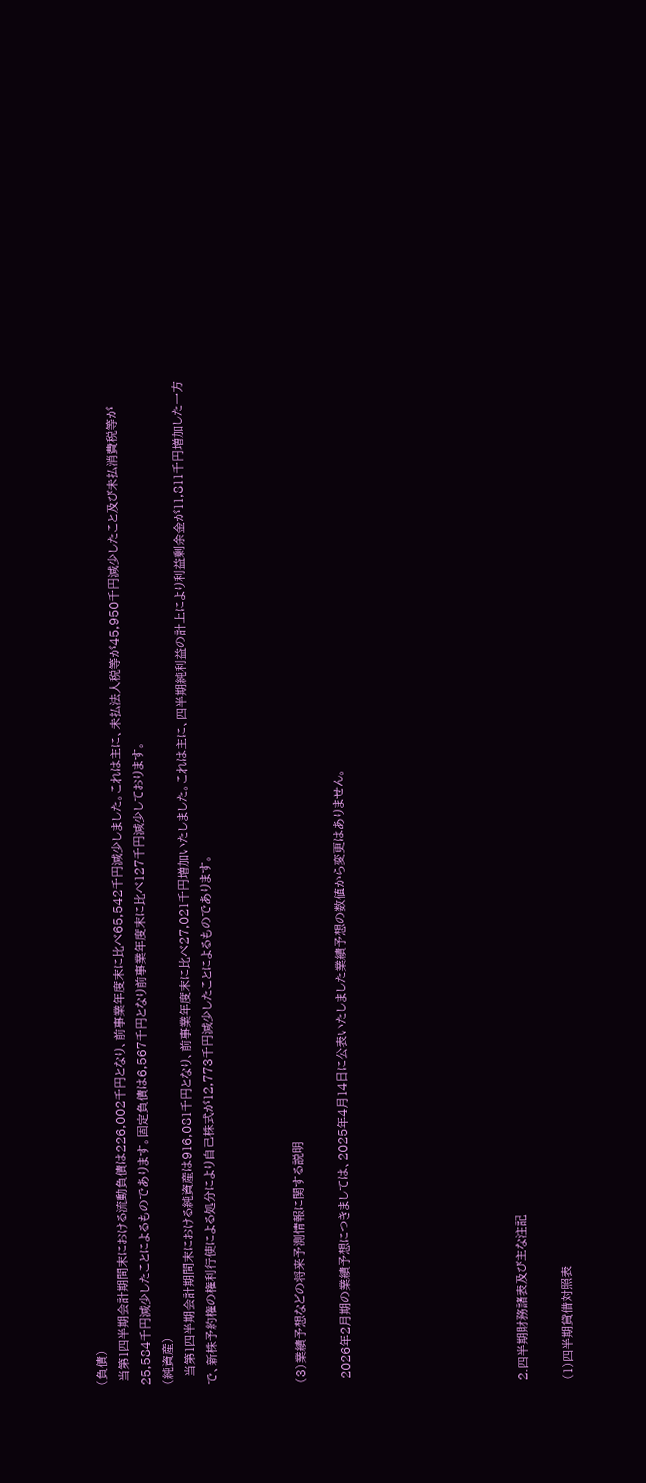(負債)
 当第1四半期会計期間末における流動負債は226,002千円となり、前事業年度末に比べ65,542千円減少しました。これは主に、未払法人税等が45,950千円減少したこと及び未払消費税等が25,584千円減少したことによるものであります。固定負債は6,567千円となり前事業年度末に比べ127千円減少しております。
(純資産)
  当第1四半期会計期間末における純資産は916,081千円となり、前事業年度末に比べ27,021千円増加いたしました。これは主に、四半期純利益の計上により利益剰余金が11,811千円増加した一方で、新株予約権の権利行使による処分により自己株式が12,773千円減少したことによるものであります。



(3)業績予想などの将来予測情報に関する説明

 2026年2月期の業績予想につきましては、2025年4月14日に公表いたしました業績予想の数値から変更はありません。







2.四半期財務諸表及び主な注記

(1)四半期貸借対照表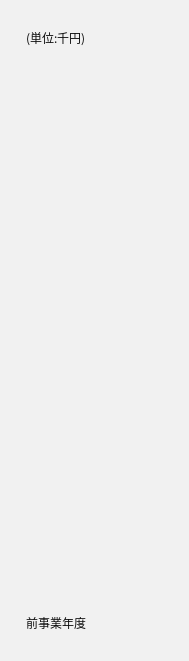(単位:千円)





















前事業年度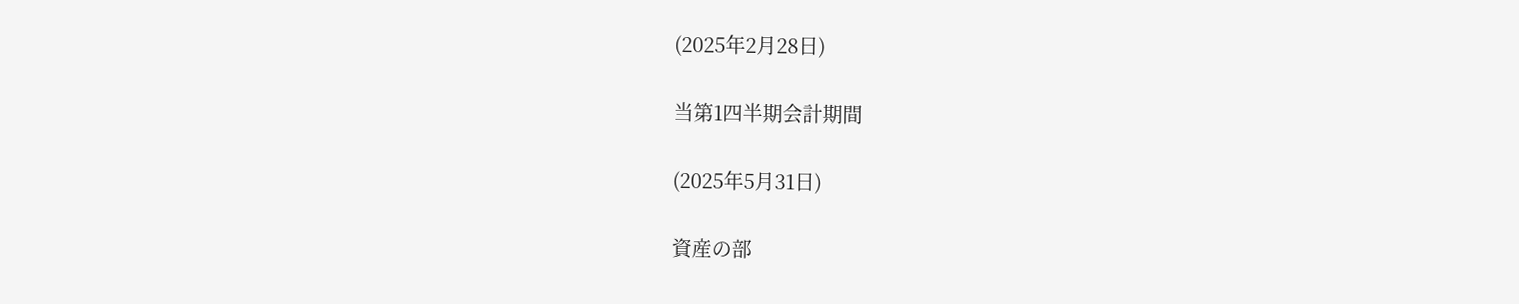(2025年2月28日)

当第1四半期会計期間

(2025年5月31日)

資産の部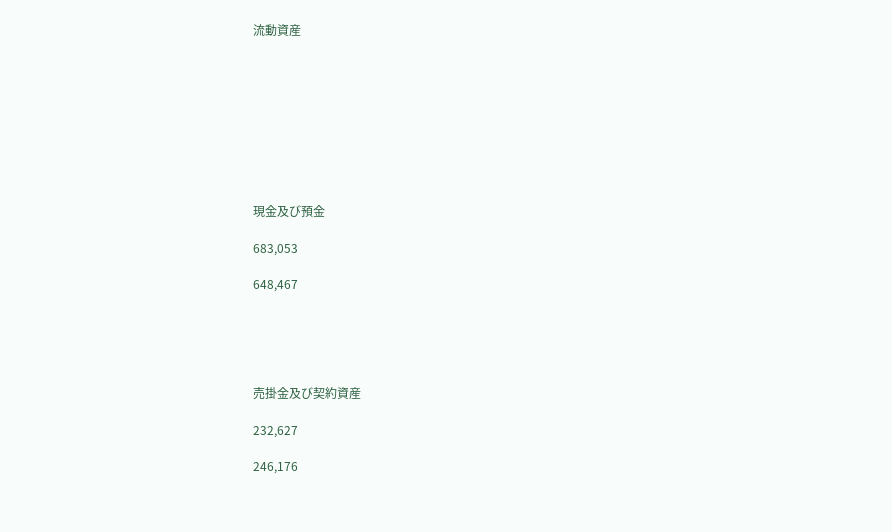流動資産









現金及び預金

683,053

648,467





売掛金及び契約資産

232,627

246,176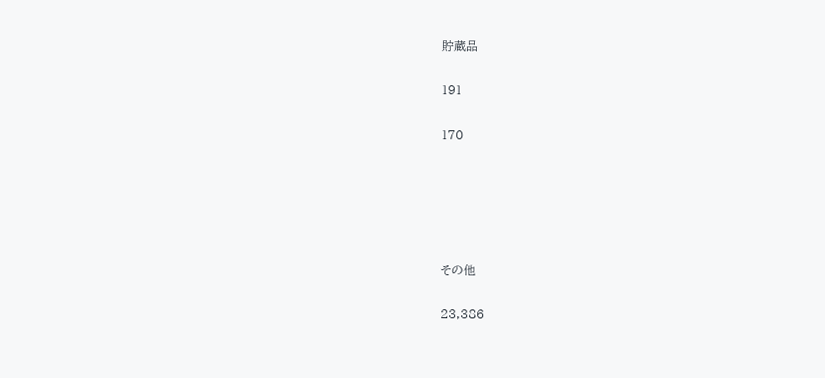貯蔵品

191

170





その他

23,386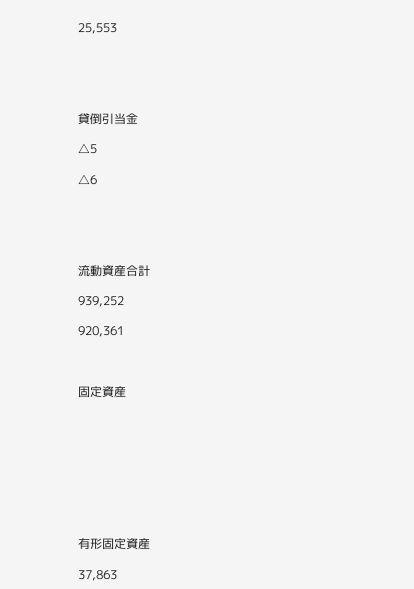25,553





貸倒引当金

△5

△6





流動資産合計

939,252

920,361



固定資産









有形固定資産

37,863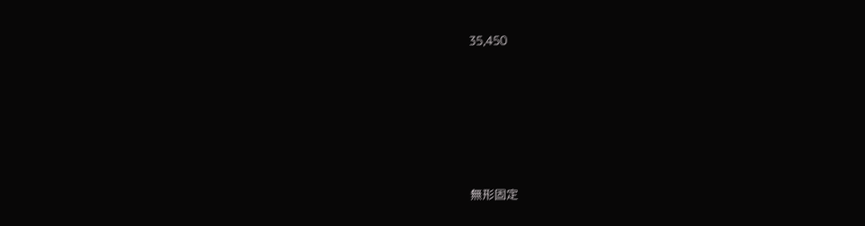35,450





無形固定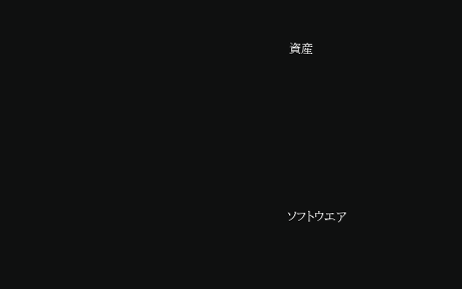資産









ソフトウエア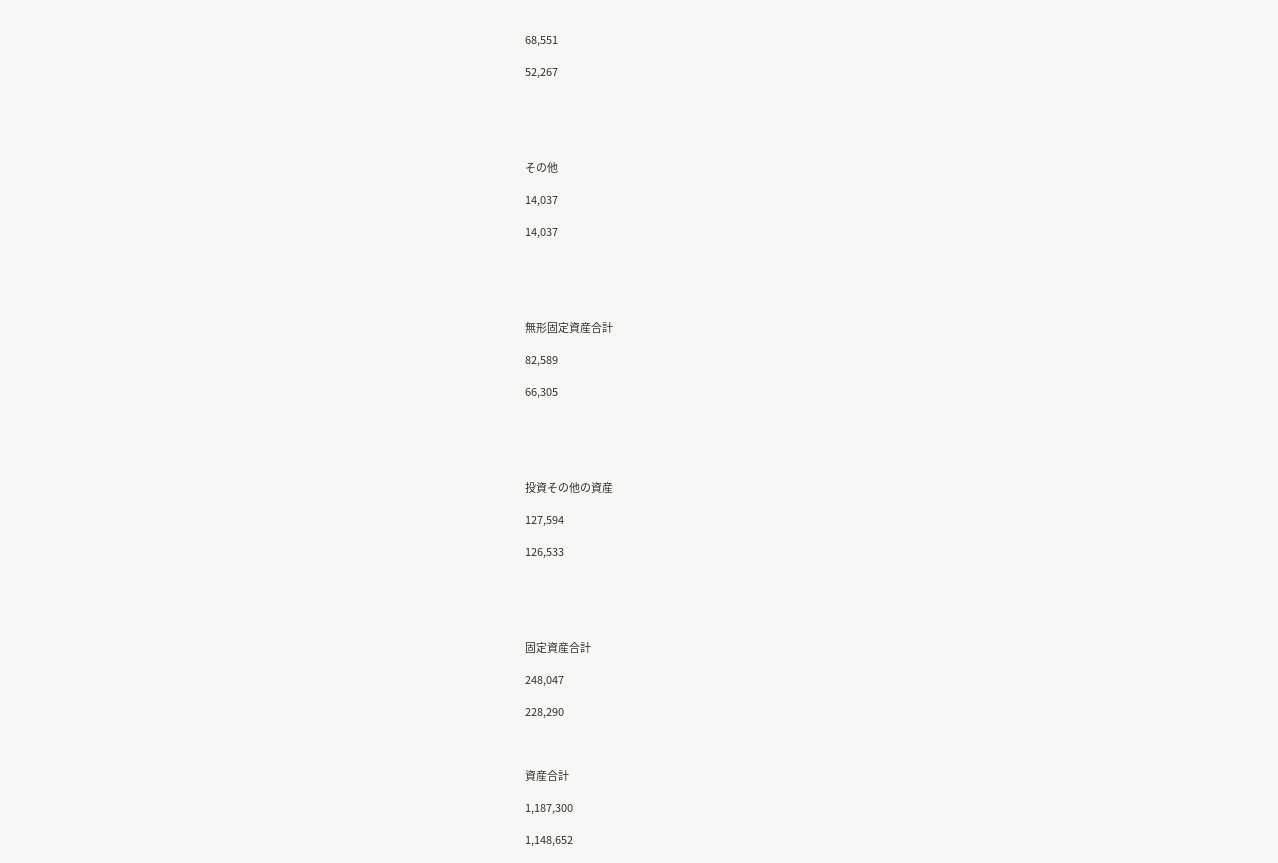68,551

52,267





その他

14,037

14,037





無形固定資産合計

82,589

66,305





投資その他の資産

127,594

126,533





固定資産合計

248,047

228,290



資産合計

1,187,300

1,148,652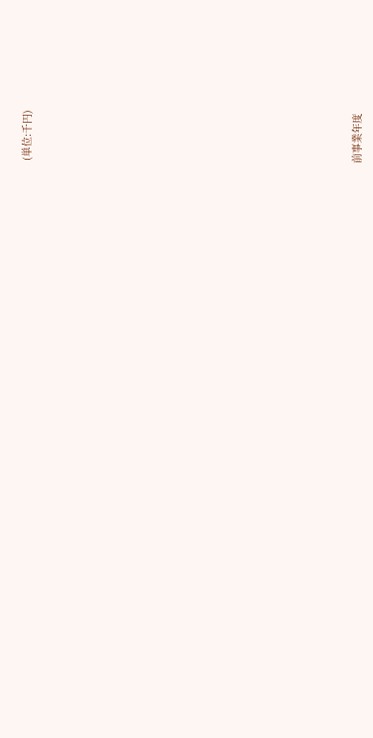(単位:千円)





















前事業年度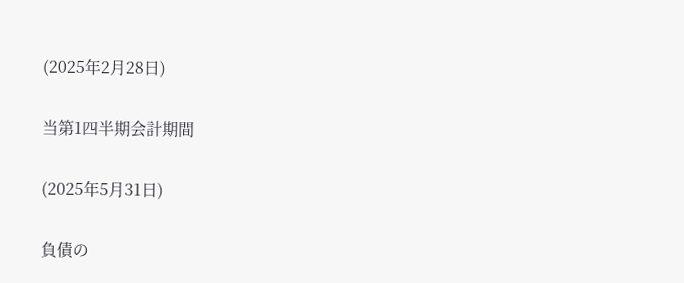(2025年2月28日)

当第1四半期会計期間

(2025年5月31日)

負債の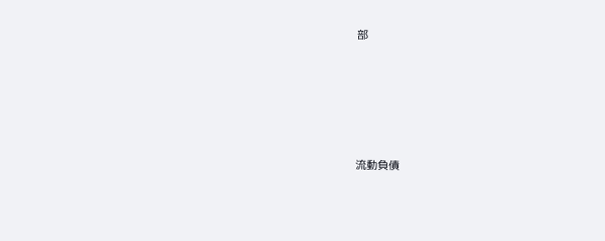部







流動負債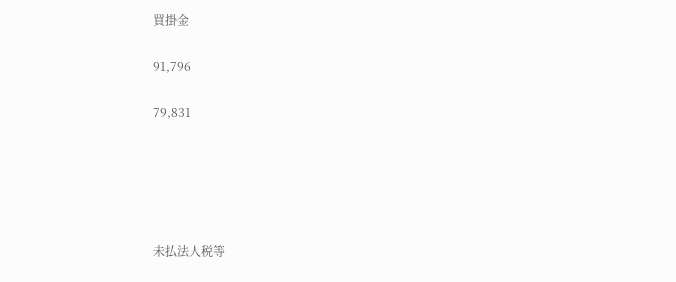買掛金

91,796

79,831





未払法人税等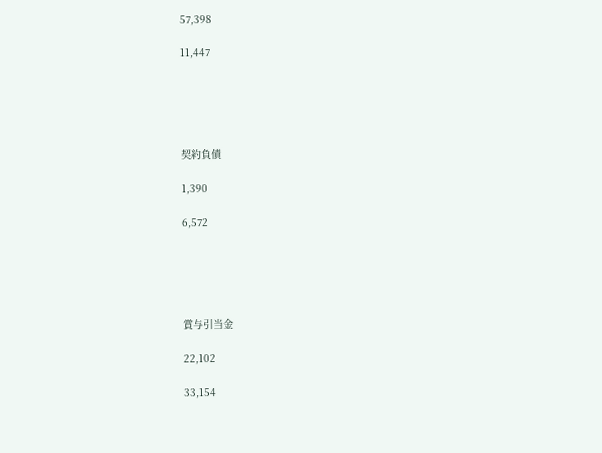57,398

11,447





契約負債

1,390

6,572





賞与引当金

22,102

33,154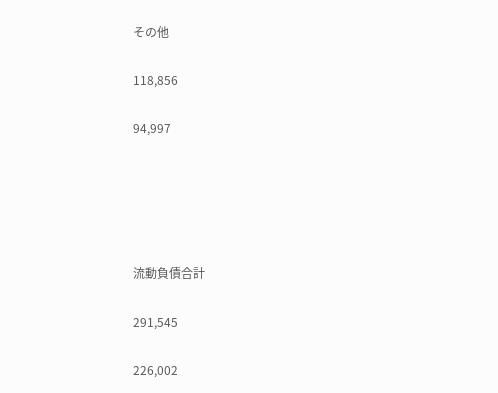その他

118,856

94,997





流動負債合計

291,545

226,002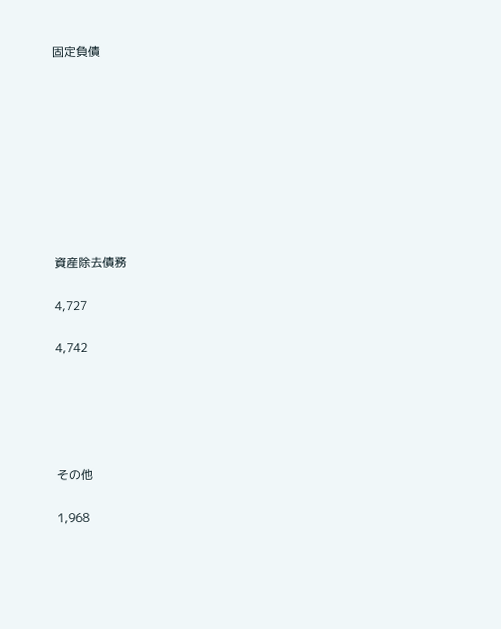固定負債









資産除去債務

4,727

4,742





その他

1,968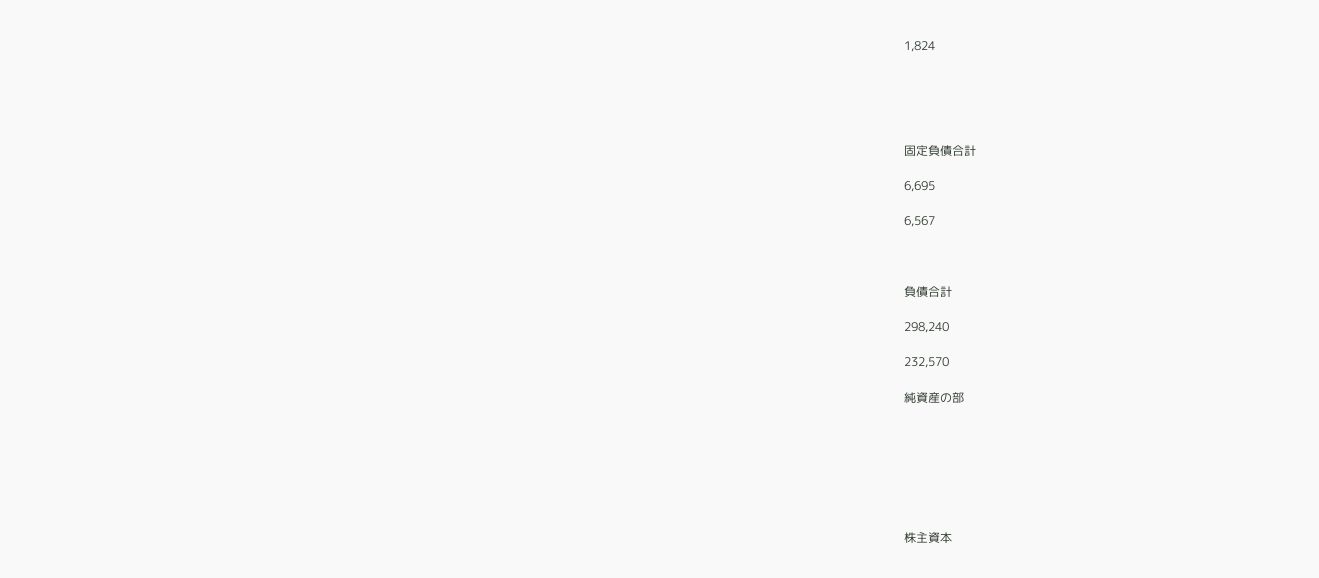1,824





固定負債合計

6,695

6,567



負債合計

298,240

232,570

純資産の部







株主資本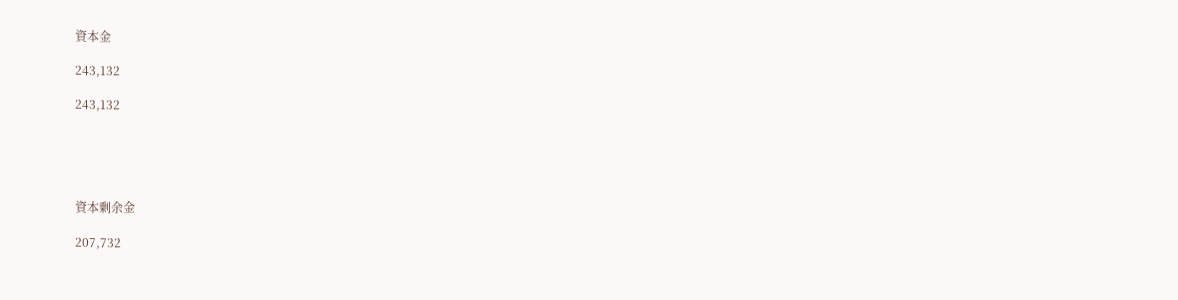資本金

243,132

243,132





資本剰余金

207,732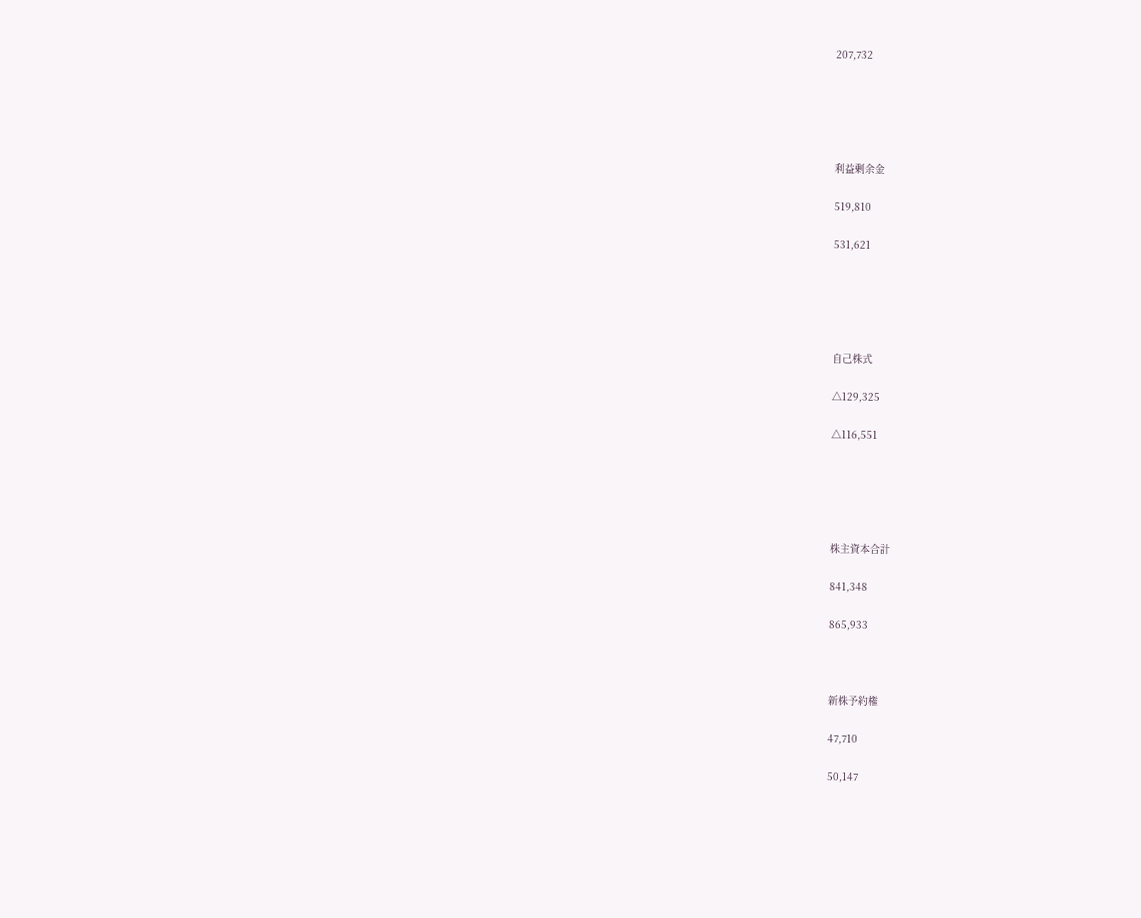207,732





利益剰余金

519,810

531,621





自己株式

△129,325

△116,551





株主資本合計

841,348

865,933



新株予約権

47,710

50,147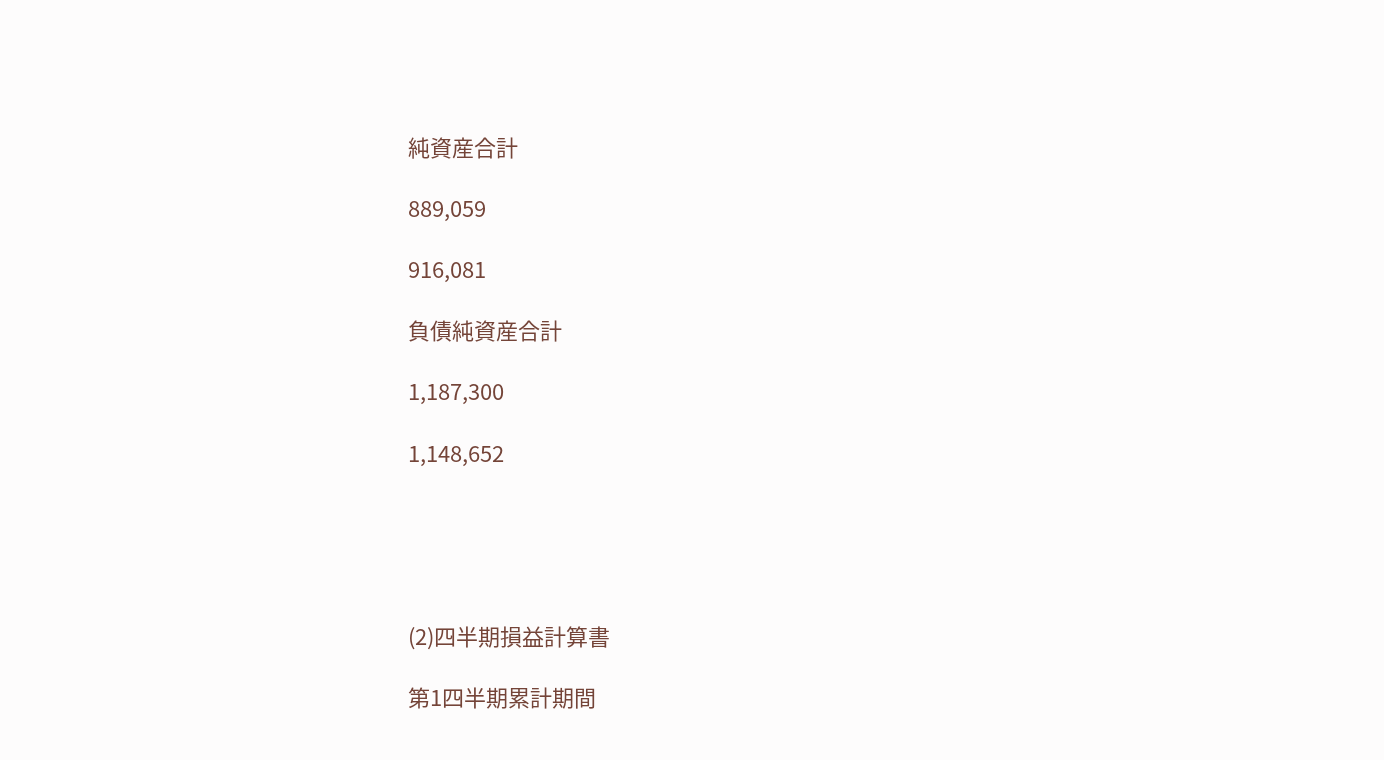純資産合計

889,059

916,081

負債純資産合計

1,187,300

1,148,652





(2)四半期損益計算書

第1四半期累計期間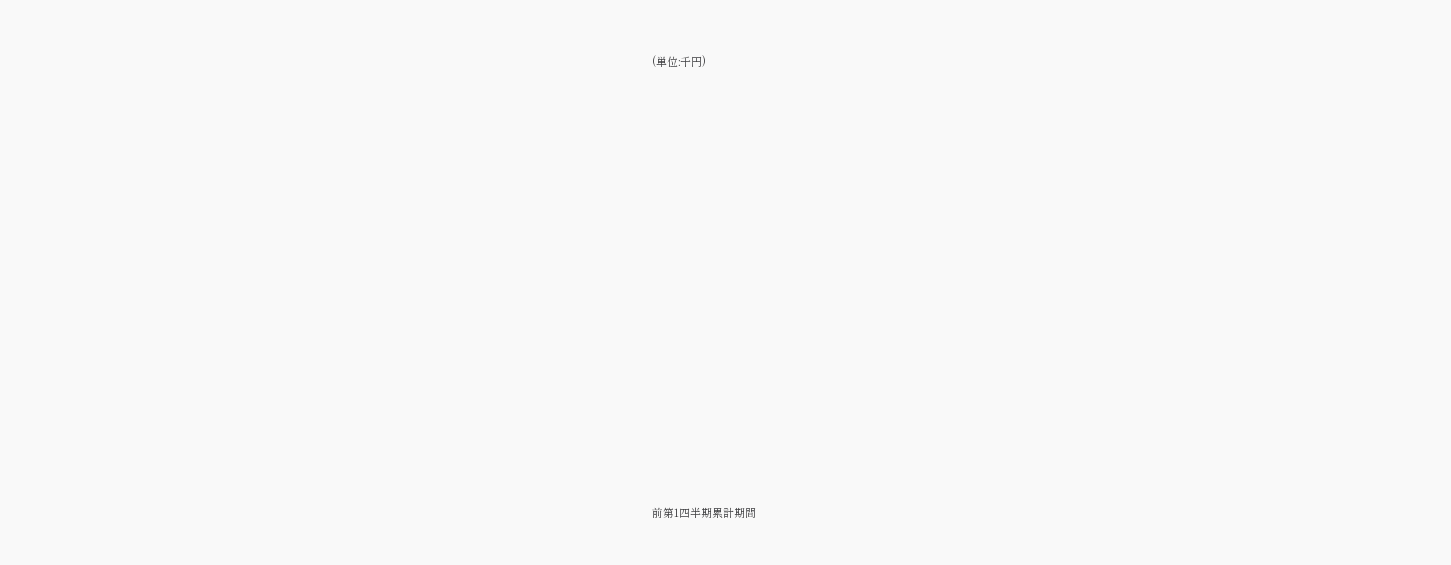(単位:千円)





















前第1四半期累計期間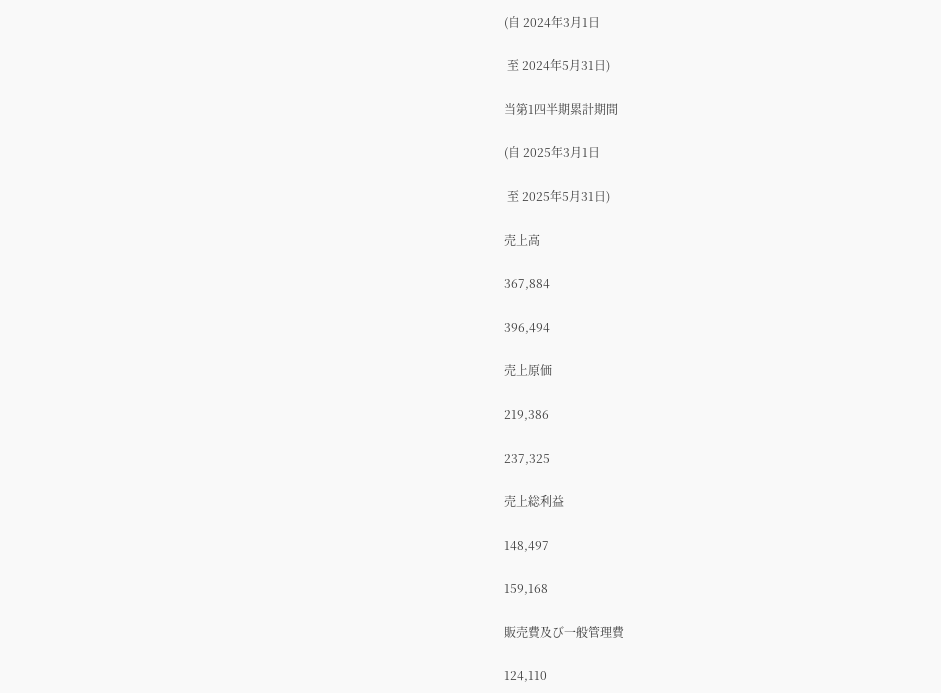(自 2024年3月1日

 至 2024年5月31日)

当第1四半期累計期間

(自 2025年3月1日

 至 2025年5月31日)

売上高

367,884

396,494

売上原価

219,386

237,325

売上総利益

148,497

159,168

販売費及び一般管理費

124,110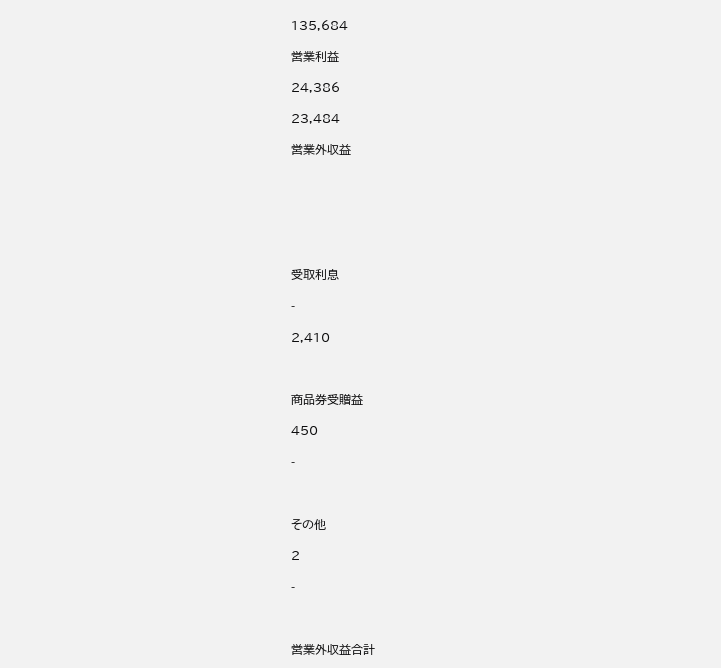135,684

営業利益

24,386

23,484

営業外収益







受取利息

-

2,410



商品券受贈益

450

-



その他

2

-



営業外収益合計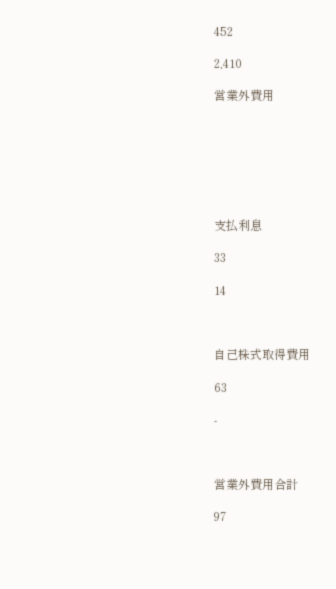452

2,410

営業外費用







支払利息

33

14



自己株式取得費用

63

-



営業外費用合計

97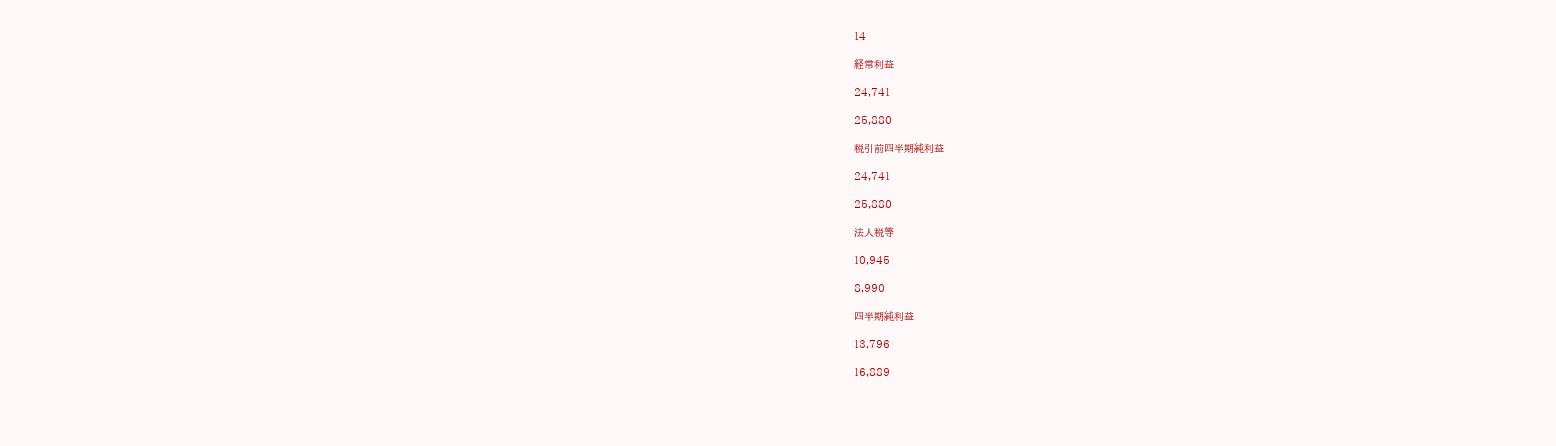14

経常利益

24,741

25,880

税引前四半期純利益

24,741

25,880

法人税等

10,945

8,990

四半期純利益

13,796

16,889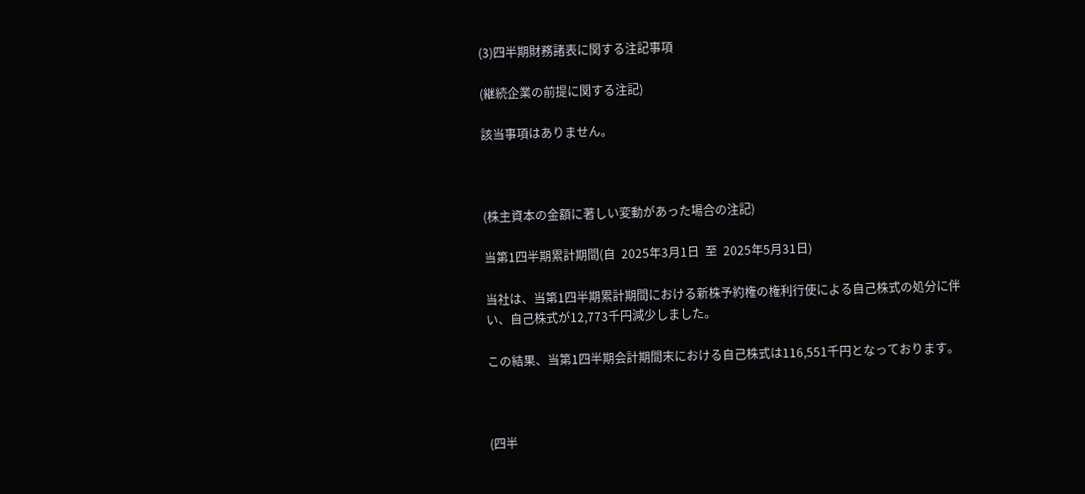(3)四半期財務諸表に関する注記事項

(継続企業の前提に関する注記)

該当事項はありません。



(株主資本の金額に著しい変動があった場合の注記)

当第1四半期累計期間(自  2025年3月1日  至  2025年5月31日)

当社は、当第1四半期累計期間における新株予約権の権利行使による自己株式の処分に伴い、自己株式が12,773千円減少しました。

この結果、当第1四半期会計期間末における自己株式は116,551千円となっております。



(四半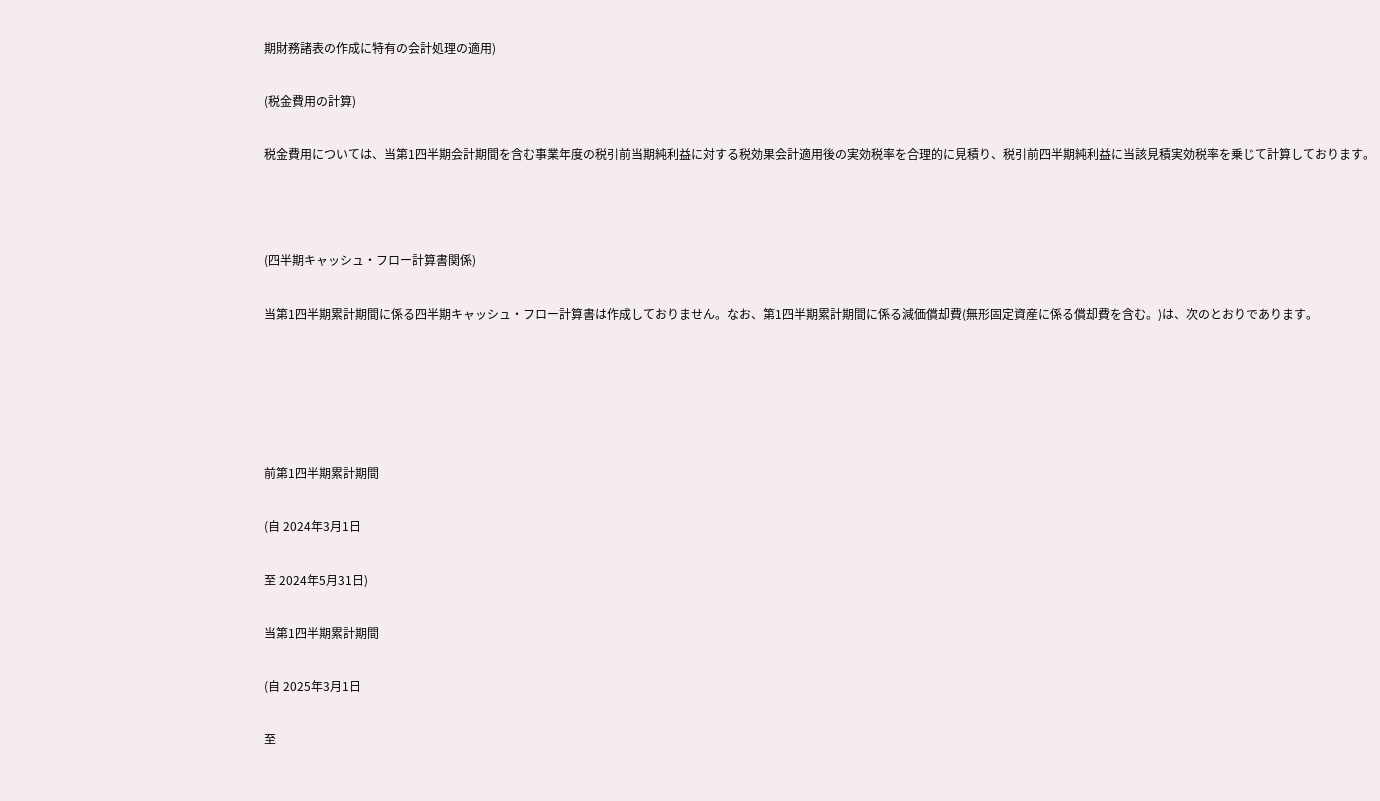期財務諸表の作成に特有の会計処理の適用)

(税金費用の計算)

税金費用については、当第1四半期会計期間を含む事業年度の税引前当期純利益に対する税効果会計適用後の実効税率を合理的に見積り、税引前四半期純利益に当該見積実効税率を乗じて計算しております。



(四半期キャッシュ・フロー計算書関係)

当第1四半期累計期間に係る四半期キャッシュ・フロー計算書は作成しておりません。なお、第1四半期累計期間に係る減価償却費(無形固定資産に係る償却費を含む。)は、次のとおりであります。





前第1四半期累計期間

(自 2024年3月1日

至 2024年5月31日)

当第1四半期累計期間

(自 2025年3月1日

至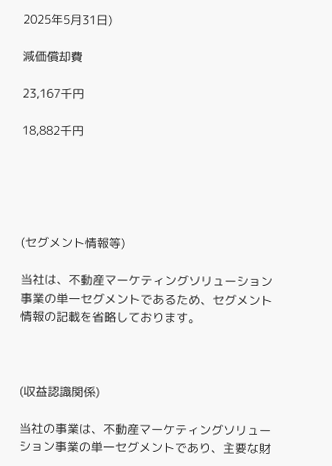2025年5月31日)

減価償却費

23,167千円

18,882千円





(セグメント情報等)

当社は、不動産マーケティングソリューション事業の単一セグメントであるため、セグメント情報の記載を省略しております。



(収益認識関係)

当社の事業は、不動産マーケティングソリューション事業の単一セグメントであり、主要な財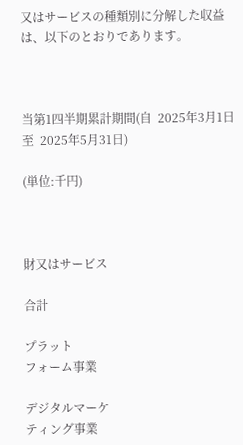又はサービスの種類別に分解した収益は、以下のとおりであります。



当第1四半期累計期間(自  2025年3月1日  至  2025年5月31日)

(単位:千円)



財又はサービス

合計

プラット
フォーム事業

デジタルマーケ
ティング事業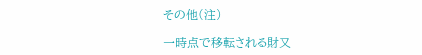その他(注)

一時点で移転される財又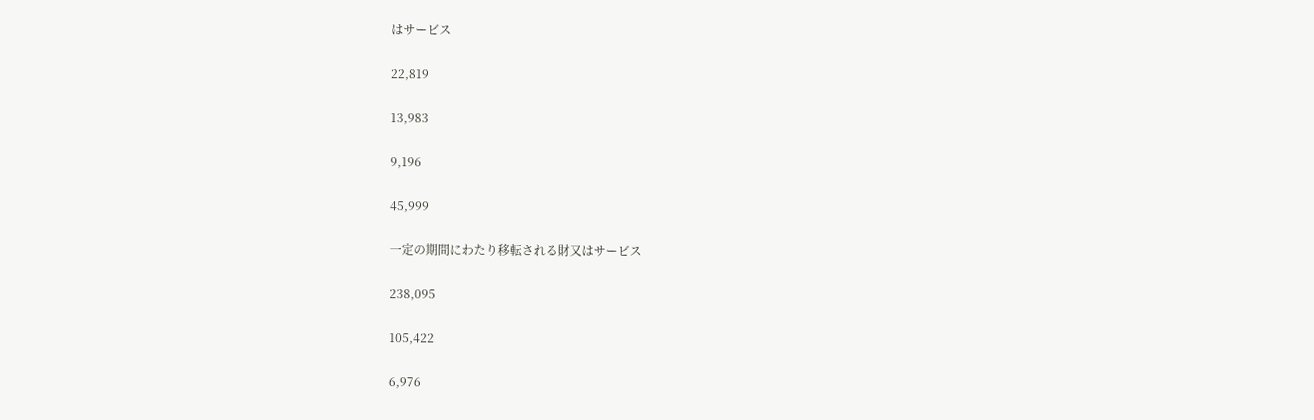はサービス

22,819

13,983

9,196

45,999

一定の期間にわたり移転される財又はサービス

238,095

105,422

6,976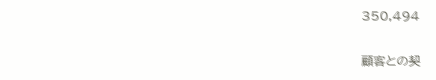350,494

顧客との契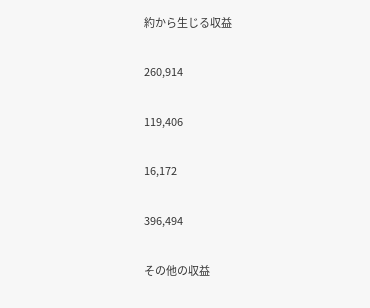約から生じる収益

260,914

119,406

16,172

396,494

その他の収益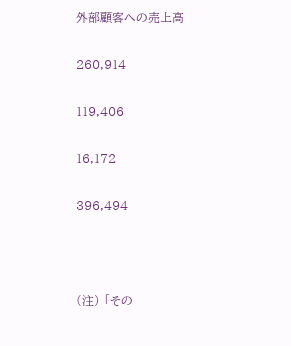外部顧客への売上高

260,914

119,406

16,172

396,494



(注) 「その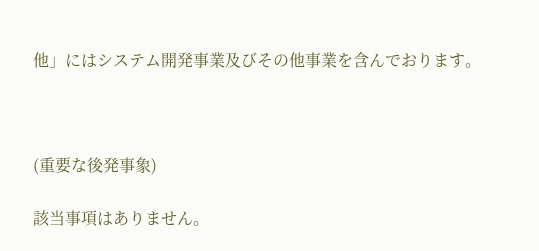他」にはシステム開発事業及びその他事業を含んでおります。



(重要な後発事象)

該当事項はありません。